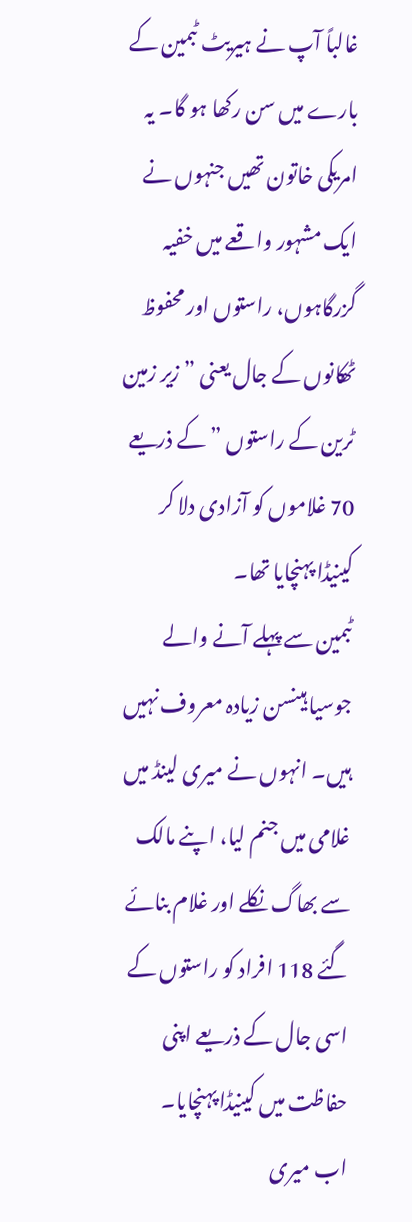غالباً آپ نے ہیریٹ ٹبمین کے بارے میں سن رکھا ہو گا۔ یہ امریکی خاتون تھیں جنہوں نے ایک مشہور واقعے میں خفیہ گزرگاہوں، راستوں اور محفوظ ٹھکانوں کے جال یعنی ” زیر زمین ٹرین کے راستوں ” کے ذریعے 70 غلاموں کو آزادی دلا کر کینیڈا پہنچایا تھا۔
ٹبمین سے پہلے آنے والے جوسیا ہینسن زیادہ معروف نہیں ہیں۔ انہوں نے میری لینڈ میں غلامی میں جنم لیا، اپنے مالک سے بھاگ نکلے اور غلام بنائے گئے 118 افراد کو راستوں کے اسی جال کے ذریعے اپنی حفاظت میں کینیڈا پہنچایا۔
اب میری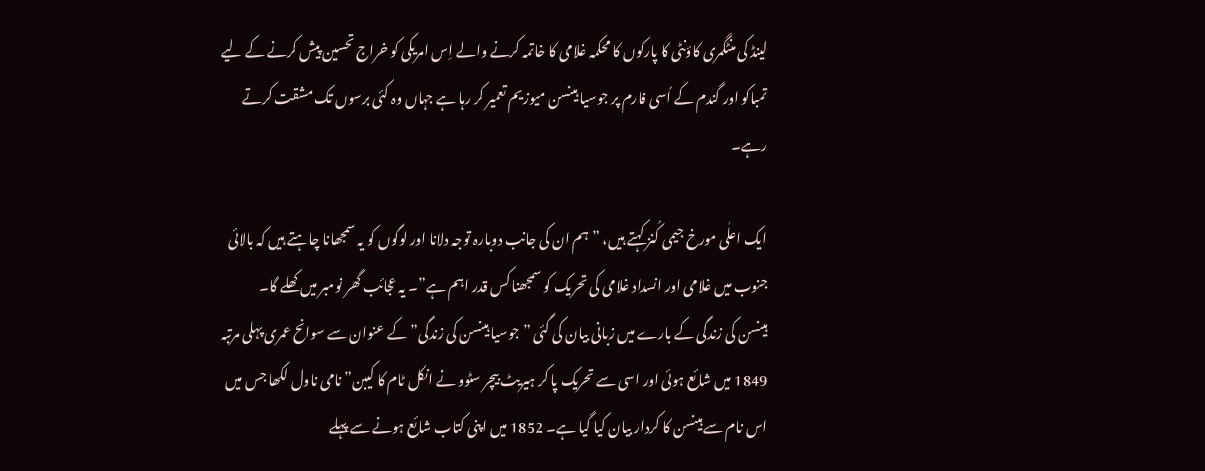لینڈ کی منٹگمری کاؤنٹی کا پارکوں کا محکمہ غلامی کا خاتمہ کرنے والے اِس امریکی کو خراج تحسین پیش کرنے کے لیے تمباکو اور گندم کے اُسی فارم پر جوسیا ہینسن میوزیم تعمیر کر رہا ہے جہاں وہ کئی برسوں تک مشقت کرتے رہے۔

ایک اعلٰی مورخ جیمی کُنز کہتے ہیں، ”ہم ان کی جانب دوبارہ توجہ دلانا اور لوگوں کو یہ سمجھانا چاہتے ہیں کہ بالائی جنوب میں غلامی اور انسداد غلامی کی تحریک کو سمجھنا کس قدر اہم ہے”۔ یہ عجائب گھر نومبر میں کھلے گا۔
ہینسن کی زندگی کے بارے میں زبانی بیان کی گئی ”جوسیا ہینسن کی زندگی” کے عنوان سے سوانح عمری پہلی مرتبہ 1849 میں شائع ہوئی اور اسی سے تحریک پا کر ہیریٹ بیچر سٹوو نے انکل ٹام کا کیبن” نامی ناول لکھا جس میں اس نام سے ہینسن کا کردار بیان کیا گیا ہے۔ 1852 میں اپنی کتاب شائع ہونے سے پہلے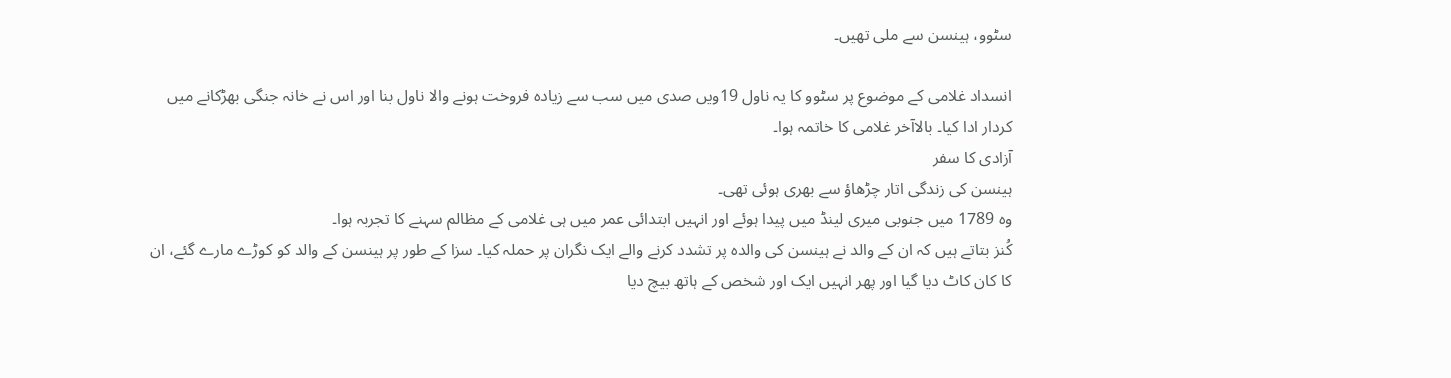سٹوو، ہینسن سے ملی تھیں۔

انسداد غلامی کے موضوع پر سٹوو کا یہ ناول 19ویں صدی میں سب سے زیادہ فروخت ہونے والا ناول بنا اور اس نے خانہ جنگی بھڑکانے میں کردار ادا کیا۔ بالاآخر غلامی کا خاتمہ ہوا۔
آزادی کا سفر
ہینسن کی زندگی اتار چڑھاؤ سے بھری ہوئی تھی۔
وہ 1789 میں جنوبی میری لینڈ میں پیدا ہوئے اور انہیں ابتدائی عمر میں ہی غلامی کے مظالم سہنے کا تجربہ ہوا۔
کُنز بتاتے ہیں کہ ان کے والد نے ہینسن کی والدہ پر تشدد کرنے والے ایک نگران پر حملہ کیا۔ سزا کے طور پر ہینسن کے والد کو کوڑے مارے گئے، ان کا کان کاٹ دیا گیا اور پھر انہیں ایک اور شخص کے ہاتھ بیچ دیا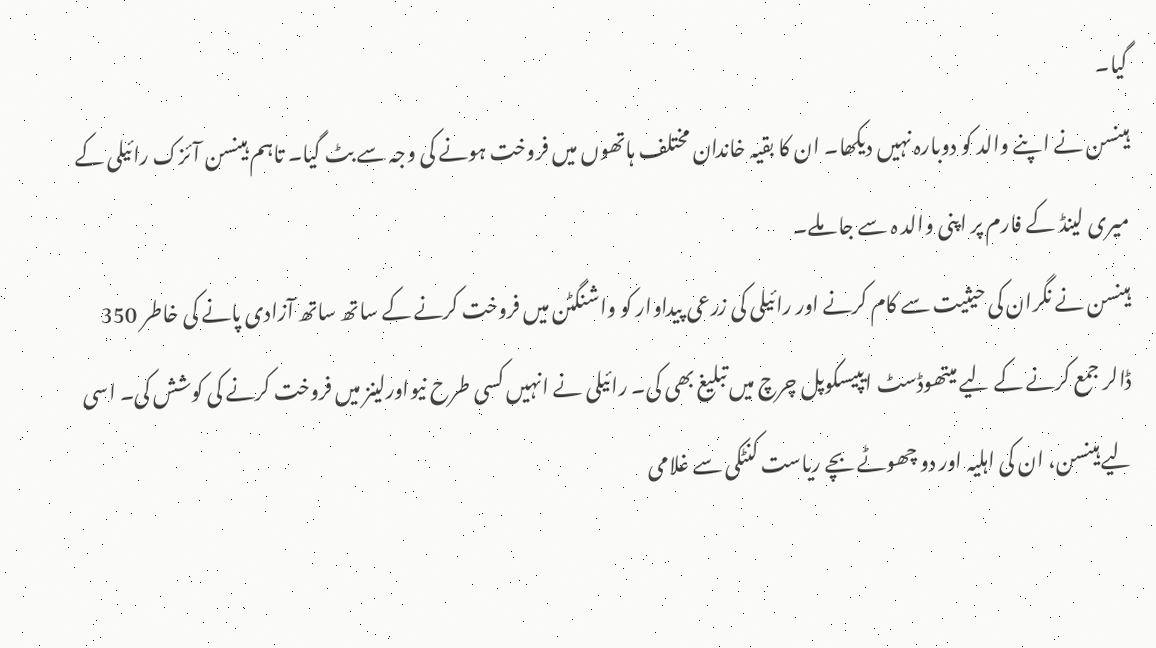گیا۔
ہینسن نے اپنے والد کو دوبارہ نہیں دیکھا۔ ان کا بقیہ خاندان مختلف ہاتھوں میں فروخت ہونے کی وجہ سے بٹ گیا۔ تاہم ہینسن آئزک رائیلی کے میری لینڈ کے فارم پر اپنی والد ہ سے جا ملے۔
ہینسن نے نگران کی حیثیت سے کام کرنے اور رائیلی کی زرعی پیداوار کو واشنگٹن میں فروخت کرنے کے ساتھ ساتھ آزادی پانے کی خاطر 350 ڈالر جمع کرنے کے لیے میتھوڈسٹ ایپیسکوپل چرچ میں تبلیغ بھی کی۔ رائیلی نے انہیں کسی طرح نیواورلینز میں فروخت کرنے کی کوشش کی۔ اسی لیے ہینسن، ان کی اہلیہ اور دو چھوٹے بچے ریاست کنٹکی سے غلامی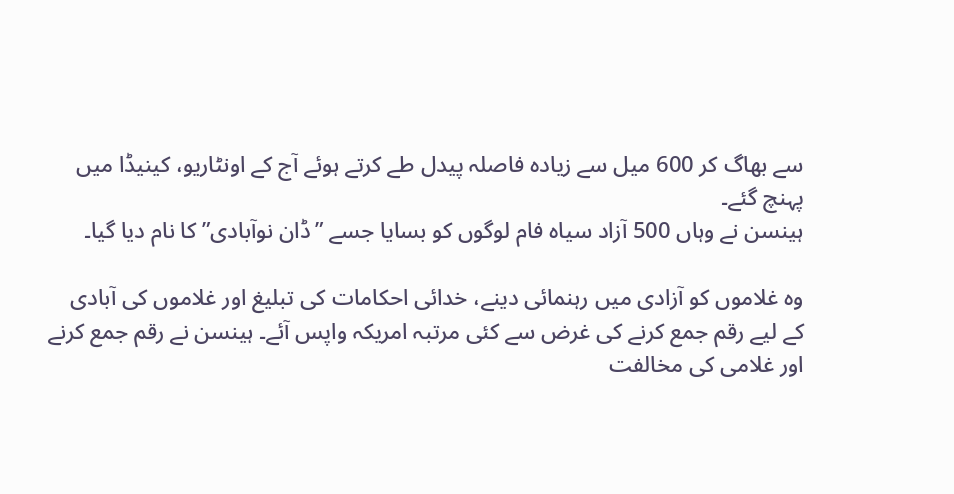سے بھاگ کر 600 میل سے زیادہ فاصلہ پیدل طے کرتے ہوئے آج کے اونٹاریو، کینیڈا میں پہنچ گئے۔
ہینسن نے وہاں 500 آزاد سیاہ فام لوگوں کو بسایا جسے ”ڈان نوآبادی” کا نام دیا گیا۔

وہ غلاموں کو آزادی میں رہنمائی دینے، خدائی احکامات کی تبلیغ اور غلاموں کی آبادی کے لیے رقم جمع کرنے کی غرض سے کئی مرتبہ امریکہ واپس آئے۔ ہینسن نے رقم جمع کرنے اور غلامی کی مخالفت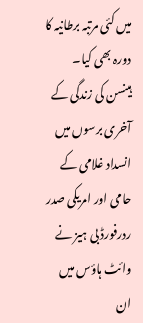میں کئی مرتبہ برطانیہ کا دورہ بھی کیا۔
ہینسن کی زندگی کے آخری برسوں میں انسداد غلامی کے حامی اور امریکی صدر ردرفورڈ بی ہیز نے وائٹ ہاؤس میں ان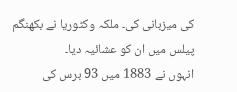کی میزبانی کی۔ ملکہ وکٹوریا نے بکھنگم پیلس میں ان کو عشائیہ دیا۔
انہوں نے 1883 میں 93 برس کی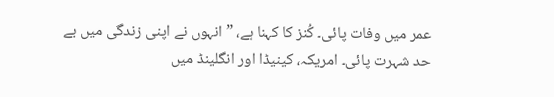عمر میں وفات پائی۔ کُنز کا کہنا ہے، ”انہوں نے اپنی زندگی میں بے حد شہرت پائی۔ امریکہ، کینیڈا اور انگلینڈ میں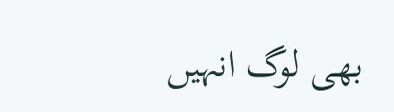بھی لوگ انہیں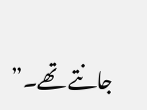جانتے تھے۔”